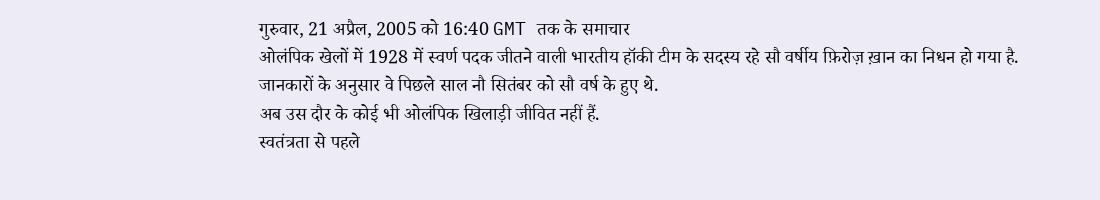गुरुवार, 21 अप्रैल, 2005 को 16:40 GMT तक के समाचार
ओलंपिक खेलों में 1928 में स्वर्ण पदक जीतने वाली भारतीय हॉकी टीम के सदस्य रहे सौ वर्षीय फ़िरोज़ ख़ान का निधन हो गया है.
जानकारों के अनुसार वे पिछले साल नौ सितंबर को सौ वर्ष के हुए थे.
अब उस दौर के कोई भी ओलंपिक खिलाड़ी जीवित नहीं हैं.
स्वतंत्रता से पहले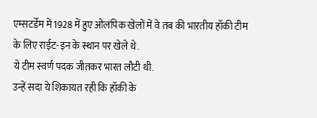एम्सटर्डेम में 1928 में हुए ओलंपिक खेलों में वे तब की भारतीय हॉकी टीम के लिए राईट-इन के स्थान पर खेले थे.
ये टीम स्वर्ण पदक जीतकर भारत लौटी थी.
उन्हें सदा ये शिकायत रही कि हॉकी के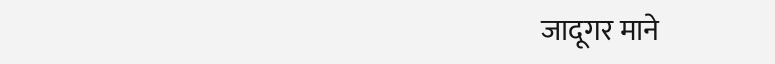जादूगर माने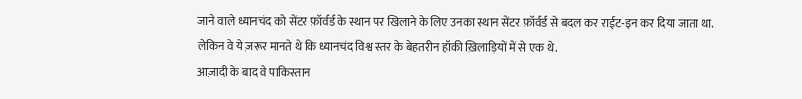जाने वाले ध्यानचंद को सेंटर फ़ॉर्वर्ड के स्थान पर खिलाने के लिए उनका स्थान सेंटर फ़ॉर्वर्ड से बदल कर राईट-इन कर दिया जाता था.
लेकिन वे ये ज़रूर मानते थे कि ध्यानचंद विश्व स्तर के बेहतरीन हॉकी ख़िलाड़ियों में से एक थे.
आज़ादी के बाद वे पाकिस्तान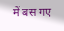में बस गए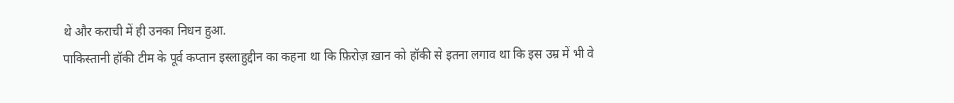थे और कराची में ही उनका निधन हुआ.
पाकिस्तानी हॉकी टीम के पूर्व कप्तान इस्लाहुद्दीन का कहना था कि फ़िरोज़ ख़ान को हॉकी से इतना लगाव था कि इस उम्र में भी वे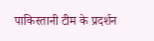पाकिस्तानी टीम के प्रदर्शन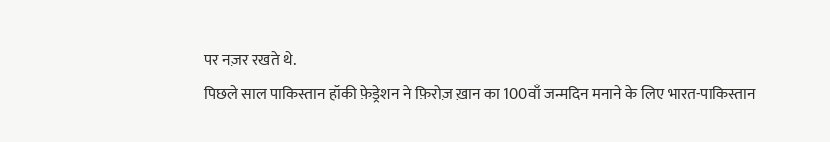पर नज़र रखते थे.
पिछले साल पाकिस्तान हॉकी फ़ेड्रेशन ने फ़िरोज़ ख़ान का 100वाँ जन्मदिन मनाने के लिए भारत-पाकिस्तान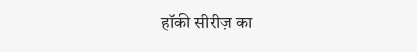हॉकी सीरीज़ का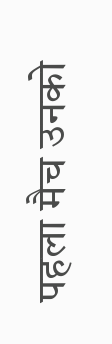पहला मैच उनको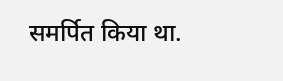समर्पित किया था.